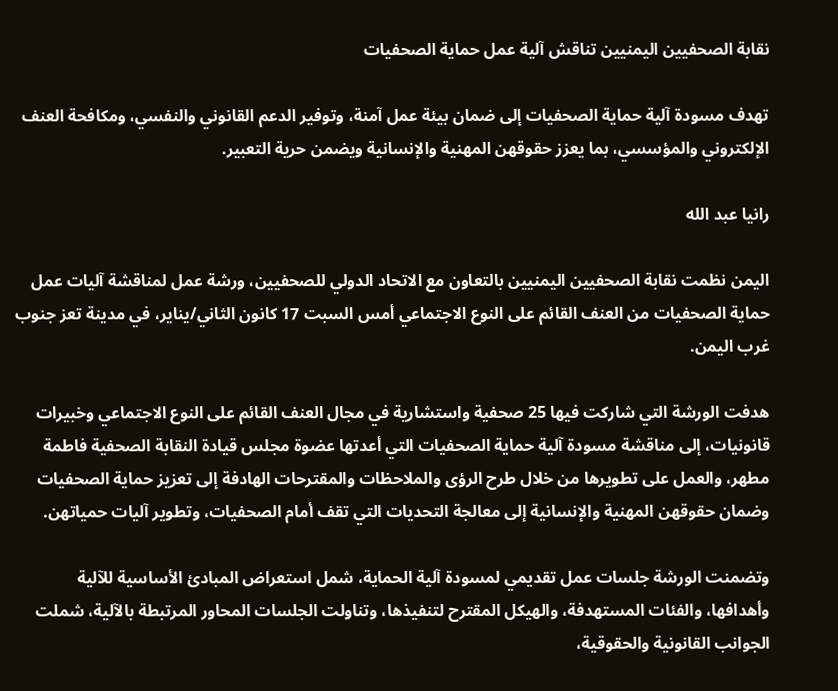نقابة الصحفيين اليمنيين تناقش آلية عمل حماية الصحفيات

تهدف مسودة آلية حماية الصحفيات إلى ضمان بيئة عمل آمنة، وتوفير الدعم القانوني والنفسي، ومكافحة العنف الإلكتروني والمؤسسي، بما يعزز حقوقهن المهنية والإنسانية ويضمن حرية التعبير.

رانيا عبد الله

اليمن نظمت نقابة الصحفيين اليمنيين بالتعاون مع الاتحاد الدولي للصحفيين، ورشة عمل لمناقشة آليات عمل حماية الصحفيات من العنف القائم على النوع الاجتماعي أمس السبت 17 كانون الثاني/يناير، في مدينة تعز جنوب غرب اليمن.

هدفت الورشة التي شاركت فيها 25 صحفية واستشارية في مجال العنف القائم على النوع الاجتماعي وخبيرات قانونيات، إلى مناقشة مسودة آلية حماية الصحفيات التي أعدتها عضوة مجلس قيادة النقابة الصحفية فاطمة مطهر، والعمل على تطويرها من خلال طرح الرؤى والملاحظات والمقترحات الهادفة إلى تعزيز حماية الصحفيات وضمان حقوقهن المهنية والإنسانية إلى معالجة التحديات التي تقف أمام الصحفيات، وتطوير آليات حمياتهن.

وتضمنت الورشة جلسات عمل تقديمي لمسودة آلية الحماية، شمل استعراض المبادئ الأساسية للآلية وأهدافها، والفئات المستهدفة، والهيكل المقترح لتنفيذها، وتناولت الجلسات المحاور المرتبطة بالآلية، شملت الجوانب القانونية والحقوقية،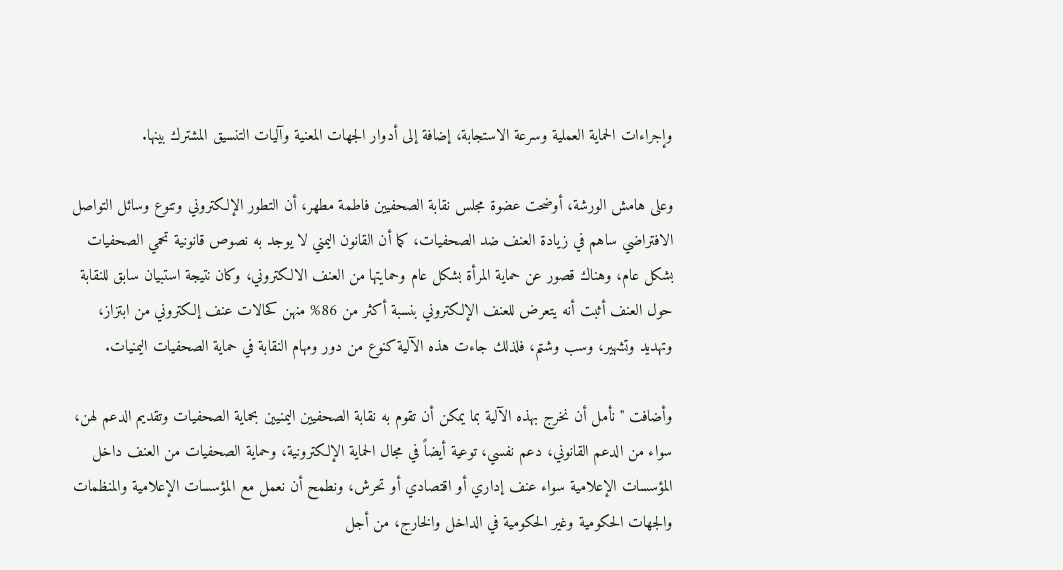وإجراءات الحماية العملية وسرعة الاستجابة، إضافة إلى أدوار الجهات المعنية وآليات التنسيق المشترك بينها.

وعلى هامش الورشة، أوضحت عضوة مجلس نقابة الصحفيين فاطمة مطهر، أن التطور الإلكتروني وتنوع وسائل التواصل الافتراضي ساهم في زيادة العنف ضد الصحفيات، كما أن القانون اليمني لا يوجد به نصوص قانونية تحمي الصحفيات بشكل عام، وهناك قصور عن حماية المرأة بشكل عام وحمايتها من العنف الالكتروني، وكان نتيجة استبيان سابق للنقابة حول العنف أثبت أنه يتعرض للعنف الإلكتروني بنسبة أكثر من 86% منهن كحالات عنف إلكتروني من ابتزاز، وتهديد وتشهير، وسب وشتم، فلذلك جاءت هذه الآلية كنوع من دور ومهام النقابة في حماية الصحفيات اليمنيات.

وأضافت "نأمل أن نخرج بهذه الآلية بما يمكن أن تقوم به نقابة الصحفيين اليمنيين بحماية الصحفيات وتقديم الدعم لهن، سواء من الدعم القانوني، دعم نفسي، توعية أيضاً في مجال الحماية الإلكترونية، وحماية الصحفيات من العنف داخل المؤسسات الإعلامية سواء عنف إداري أو اقتصادي أو تحرش، ونطمح أن نعمل مع المؤسسات الإعلامية والمنظمات والجهات الحكومية وغير الحكومية في الداخل والخارج، من أجل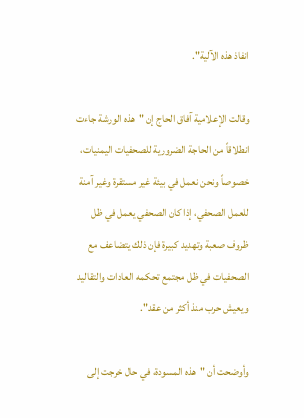انفاذ هذه الآلية".

وقالت الإعلامية آفاق الحاج إن "هذه الورشة جاءت انطلاقاً من الحاجة الضرورية للصحفيات اليمنيات، خصوصاً ونحن نعمل في بيئة غير مستقرة وغير آمنة للعمل الصحفي، إذا كان الصحفي يعمل في ظل ظروف صعبة وتهديد كبيرة فإن ذلك يتضاعف مع الصحفيات في ظل مجتمع تحكمه العادات والتقاليد ويعيش حرب منذ أكثر من عقد".

وأوضحت أن "هذه المسودة، في حال خرجت إلى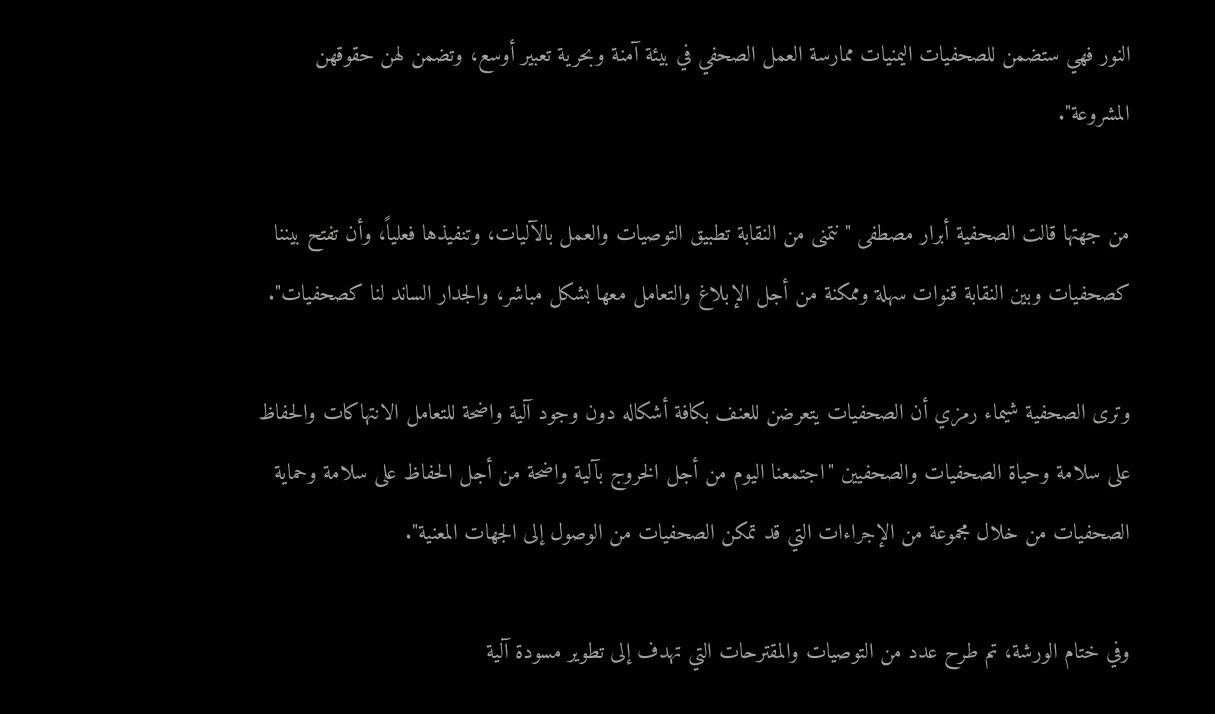النور فهي ستضمن للصحفيات اليمنيات ممارسة العمل الصحفي في بيئة آمنة وبحرية تعبير أوسع، وتضمن لهن حقوقهن المشروعة".

من جهتها قالت الصحفية أبرار مصطفى "نتمنى من النقابة تطبيق التوصيات والعمل بالآليات، وتنفيذها فعلياً، وأن تفتح بيننا كصحفيات وبين النقابة قنوات سهلة وممكنة من أجل الإبلاغ والتعامل معها بشكل مباشر، والجدار الساند لنا كصحفيات".

وترى الصحفية شيماء رمزي أن الصحفيات يتعرضن للعنف بكافة أشكاله دون وجود آلية واضحة للتعامل الانتهاكات والحفاظ على سلامة وحياة الصحفيات والصحفيين "اجتمعنا اليوم من أجل الخروج بآلية واضحة من أجل الحفاظ على سلامة وحماية الصحفيات من خلال مجموعة من الإجراءات التي قد تمكن الصحفيات من الوصول إلى الجهات المعنية".

وفي ختام الورشة، تم طرح عدد من التوصيات والمقترحات التي تهدف إلى تطوير مسودة آلية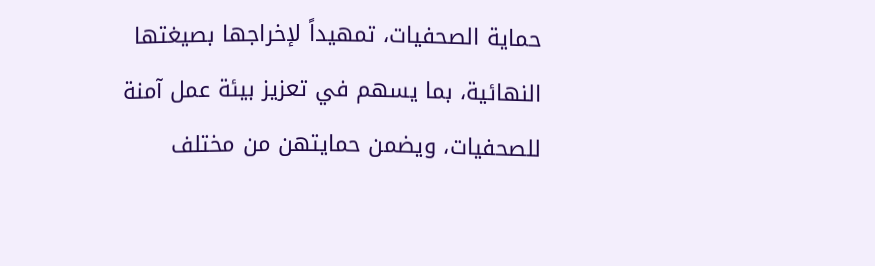حماية الصحفيات، تمهيداً لإخراجها بصيغتها النهائية، بما يسهم في تعزيز بيئة عمل آمنة للصحفيات، ويضمن حمايتهن من مختلف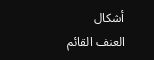أشكال العنف القائم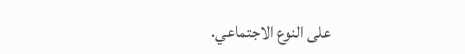على النوع الاجتماعي.